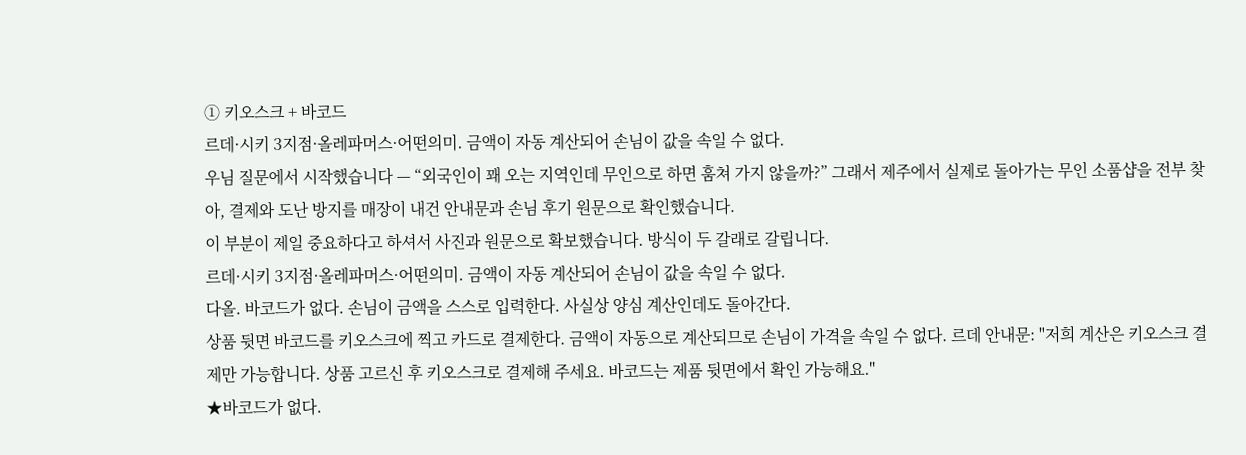① 키오스크 + 바코드
르데·시키 3지점·올레파머스·어떤의미. 금액이 자동 계산되어 손님이 값을 속일 수 없다.
우님 질문에서 시작했습니다 — “외국인이 꽤 오는 지역인데 무인으로 하면 훔쳐 가지 않을까?” 그래서 제주에서 실제로 돌아가는 무인 소품샵을 전부 찾아, 결제와 도난 방지를 매장이 내건 안내문과 손님 후기 원문으로 확인했습니다.
이 부분이 제일 중요하다고 하셔서 사진과 원문으로 확보했습니다. 방식이 두 갈래로 갈립니다.
르데·시키 3지점·올레파머스·어떤의미. 금액이 자동 계산되어 손님이 값을 속일 수 없다.
다올. 바코드가 없다. 손님이 금액을 스스로 입력한다. 사실상 양심 계산인데도 돌아간다.
상품 뒷면 바코드를 키오스크에 찍고 카드로 결제한다. 금액이 자동으로 계산되므로 손님이 가격을 속일 수 없다. 르데 안내문: "저희 계산은 키오스크 결제만 가능합니다. 상품 고르신 후 키오스크로 결제해 주세요. 바코드는 제품 뒷면에서 확인 가능해요."
★바코드가 없다.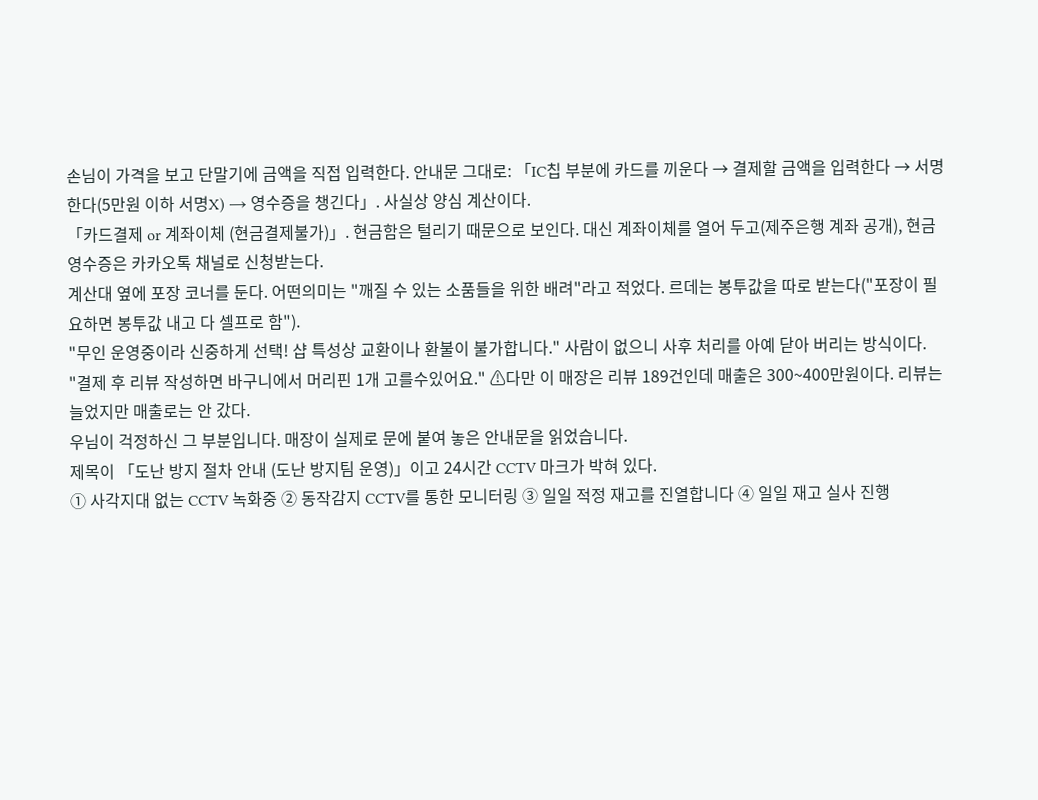손님이 가격을 보고 단말기에 금액을 직접 입력한다. 안내문 그대로: 「IC칩 부분에 카드를 끼운다 → 결제할 금액을 입력한다 → 서명한다(5만원 이하 서명X) → 영수증을 챙긴다」. 사실상 양심 계산이다.
「카드결제 or 계좌이체 (현금결제불가)」. 현금함은 털리기 때문으로 보인다. 대신 계좌이체를 열어 두고(제주은행 계좌 공개), 현금영수증은 카카오톡 채널로 신청받는다.
계산대 옆에 포장 코너를 둔다. 어떤의미는 "깨질 수 있는 소품들을 위한 배려"라고 적었다. 르데는 봉투값을 따로 받는다("포장이 필요하면 봉투값 내고 다 셀프로 함").
"무인 운영중이라 신중하게 선택! 샵 특성상 교환이나 환불이 불가합니다." 사람이 없으니 사후 처리를 아예 닫아 버리는 방식이다.
"결제 후 리뷰 작성하면 바구니에서 머리핀 1개 고를수있어요." ⚠다만 이 매장은 리뷰 189건인데 매출은 300~400만원이다. 리뷰는 늘었지만 매출로는 안 갔다.
우님이 걱정하신 그 부분입니다. 매장이 실제로 문에 붙여 놓은 안내문을 읽었습니다.
제목이 「도난 방지 절차 안내 (도난 방지팀 운영)」이고 24시간 CCTV 마크가 박혀 있다.
① 사각지대 없는 CCTV 녹화중 ② 동작감지 CCTV를 통한 모니터링 ③ 일일 적정 재고를 진열합니다 ④ 일일 재고 실사 진행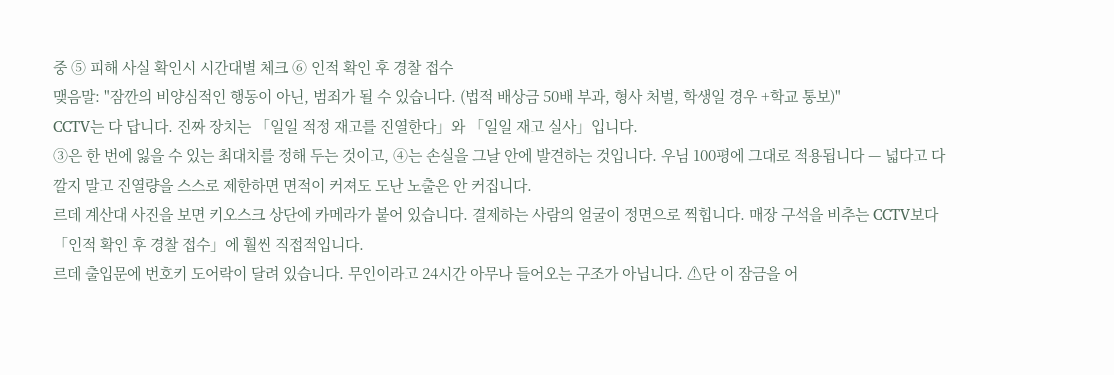중 ⑤ 피해 사실 확인시 시간대별 체크 ⑥ 인적 확인 후 경찰 접수
맺음말: "잠깐의 비양심적인 행동이 아닌, 범죄가 될 수 있습니다. (법적 배상금 50배 부과, 형사 처벌, 학생일 경우 +학교 통보)"
CCTV는 다 답니다. 진짜 장치는 「일일 적정 재고를 진열한다」와 「일일 재고 실사」입니다.
③은 한 번에 잃을 수 있는 최대치를 정해 두는 것이고, ④는 손실을 그날 안에 발견하는 것입니다. 우님 100평에 그대로 적용됩니다 — 넓다고 다 깔지 말고 진열량을 스스로 제한하면 면적이 커져도 도난 노출은 안 커집니다.
르데 계산대 사진을 보면 키오스크 상단에 카메라가 붙어 있습니다. 결제하는 사람의 얼굴이 정면으로 찍힙니다. 매장 구석을 비추는 CCTV보다 「인적 확인 후 경찰 접수」에 훨씬 직접적입니다.
르데 출입문에 번호키 도어락이 달려 있습니다. 무인이라고 24시간 아무나 들어오는 구조가 아닙니다. ⚠단 이 잠금을 어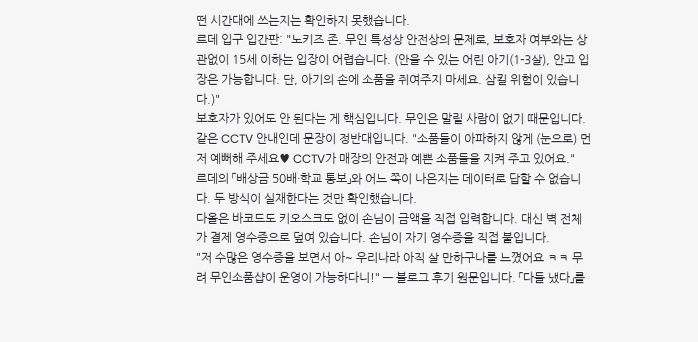떤 시간대에 쓰는지는 확인하지 못했습니다.
르데 입구 입간판: "노키즈 존. 무인 특성상 안전상의 문제로, 보호자 여부와는 상관없이 15세 이하는 입장이 어렵습니다. (안을 수 있는 어린 아기(1-3살), 안고 입장은 가능합니다. 단, 아기의 손에 소품을 쥐여주지 마세요. 삼킬 위험이 있습니다.)"
보호자가 있어도 안 된다는 게 핵심입니다. 무인은 말릴 사람이 없기 때문입니다.
같은 CCTV 안내인데 문장이 정반대입니다. "소품들이 아파하지 않게 (눈으로) 먼저 예뻐해 주세요♥ CCTV가 매장의 안전과 예쁜 소품들을 지켜 주고 있어요."
르데의 「배상금 50배·학교 통보」와 어느 쪽이 나은지는 데이터로 답할 수 없습니다. 두 방식이 실재한다는 것만 확인했습니다.
다올은 바코드도 키오스크도 없이 손님이 금액을 직접 입력합니다. 대신 벽 전체가 결제 영수증으로 덮여 있습니다. 손님이 자기 영수증을 직접 붙입니다.
"저 수많은 영수증을 보면서 아~ 우리나라 아직 살 만하구나를 느꼈어요 ㅋㅋ 무려 무인소품샵이 운영이 가능하다니!" — 블로그 후기 원문입니다. 「다들 냈다」를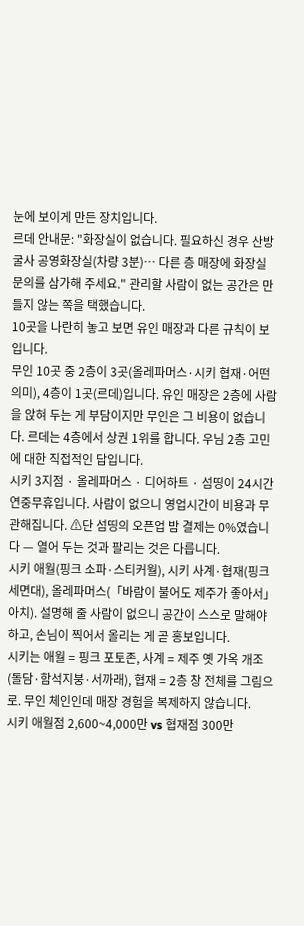눈에 보이게 만든 장치입니다.
르데 안내문: "화장실이 없습니다. 필요하신 경우 산방굴사 공영화장실(차량 3분)… 다른 층 매장에 화장실 문의를 삼가해 주세요." 관리할 사람이 없는 공간은 만들지 않는 쪽을 택했습니다.
10곳을 나란히 놓고 보면 유인 매장과 다른 규칙이 보입니다.
무인 10곳 중 2층이 3곳(올레파머스·시키 협재·어떤의미), 4층이 1곳(르데)입니다. 유인 매장은 2층에 사람을 앉혀 두는 게 부담이지만 무인은 그 비용이 없습니다. 르데는 4층에서 상권 1위를 합니다. 우님 2층 고민에 대한 직접적인 답입니다.
시키 3지점 · 올레파머스 · 디어하트 · 섬띵이 24시간 연중무휴입니다. 사람이 없으니 영업시간이 비용과 무관해집니다. ⚠단 섬띵의 오픈업 밤 결제는 0%였습니다 — 열어 두는 것과 팔리는 것은 다릅니다.
시키 애월(핑크 소파·스티커월), 시키 사계·협재(핑크 세면대), 올레파머스(「바람이 불어도 제주가 좋아서」 아치). 설명해 줄 사람이 없으니 공간이 스스로 말해야 하고, 손님이 찍어서 올리는 게 곧 홍보입니다.
시키는 애월 = 핑크 포토존, 사계 = 제주 옛 가옥 개조(돌담·함석지붕·서까래), 협재 = 2층 창 전체를 그림으로. 무인 체인인데 매장 경험을 복제하지 않습니다.
시키 애월점 2,600~4,000만 vs 협재점 300만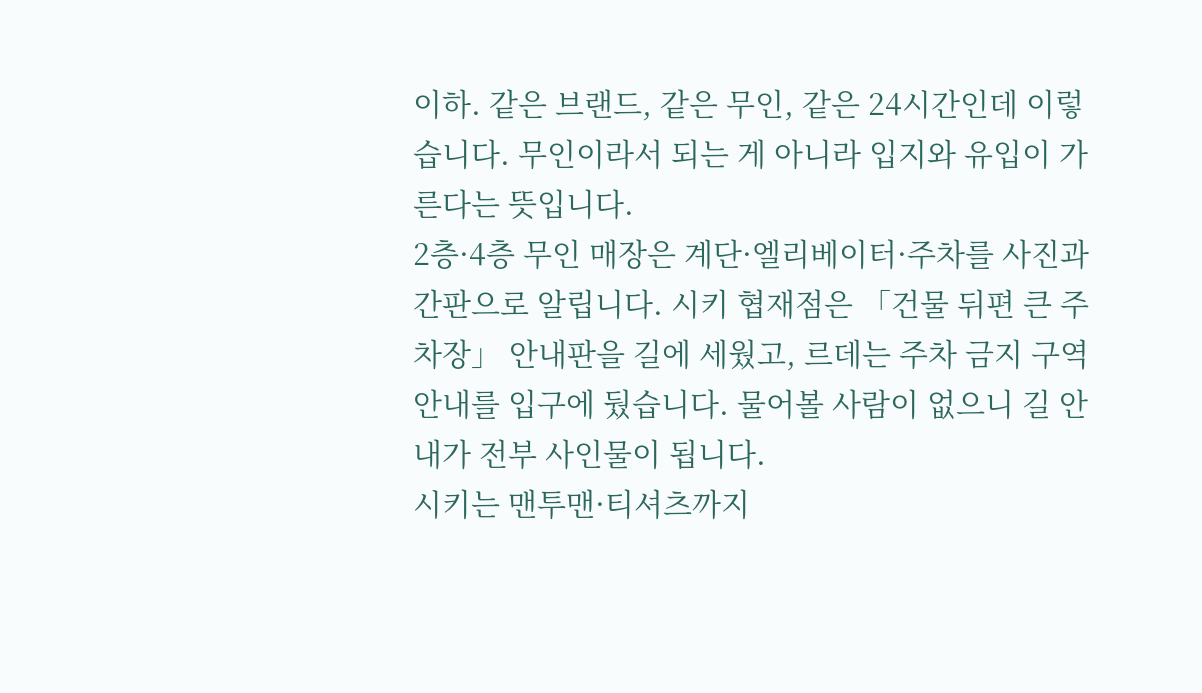이하. 같은 브랜드, 같은 무인, 같은 24시간인데 이렇습니다. 무인이라서 되는 게 아니라 입지와 유입이 가른다는 뜻입니다.
2층·4층 무인 매장은 계단·엘리베이터·주차를 사진과 간판으로 알립니다. 시키 협재점은 「건물 뒤편 큰 주차장」 안내판을 길에 세웠고, 르데는 주차 금지 구역 안내를 입구에 뒀습니다. 물어볼 사람이 없으니 길 안내가 전부 사인물이 됩니다.
시키는 맨투맨·티셔츠까지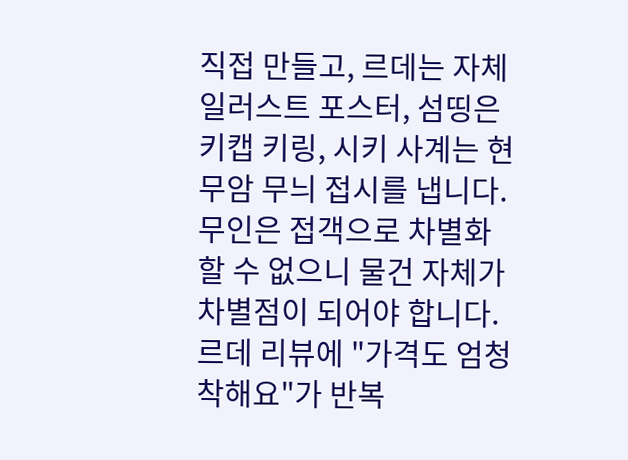직접 만들고, 르데는 자체 일러스트 포스터, 섬띵은 키캡 키링, 시키 사계는 현무암 무늬 접시를 냅니다. 무인은 접객으로 차별화할 수 없으니 물건 자체가 차별점이 되어야 합니다.
르데 리뷰에 "가격도 엄청 착해요"가 반복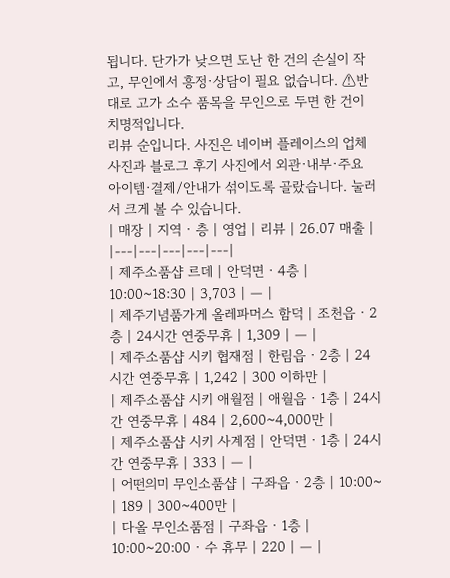됩니다. 단가가 낮으면 도난 한 건의 손실이 작고, 무인에서 흥정·상담이 필요 없습니다. ⚠반대로 고가 소수 품목을 무인으로 두면 한 건이 치명적입니다.
리뷰 순입니다. 사진은 네이버 플레이스의 업체 사진과 블로그 후기 사진에서 외관·내부·주요 아이템·결제/안내가 섞이도록 골랐습니다. 눌러서 크게 볼 수 있습니다.
| 매장 | 지역 · 층 | 영업 | 리뷰 | 26.07 매출 |
|---|---|---|---|---|
| 제주소품샵 르데 | 안덕면 · 4층 | 10:00~18:30 | 3,703 | — |
| 제주기념품가게 올레파머스 함덕 | 조천읍 · 2층 | 24시간 연중무휴 | 1,309 | — |
| 제주소품샵 시키 협재점 | 한림읍 · 2층 | 24시간 연중무휴 | 1,242 | 300 이하만 |
| 제주소품샵 시키 애월점 | 애월읍 · 1층 | 24시간 연중무휴 | 484 | 2,600~4,000만 |
| 제주소품샵 시키 사계점 | 안덕면 · 1층 | 24시간 연중무휴 | 333 | — |
| 어떤의미 무인소품샵 | 구좌읍 · 2층 | 10:00~ | 189 | 300~400만 |
| 다올 무인소품점 | 구좌읍 · 1층 | 10:00~20:00 · 수 휴무 | 220 | — |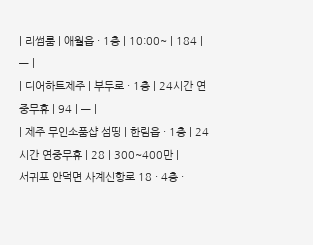| 리썸룸 | 애월읍 · 1층 | 10:00~ | 184 | — |
| 디어하트제주 | 부두로 · 1층 | 24시간 연중무휴 | 94 | — |
| 제주 무인소품샵 섬띵 | 한림읍 · 1층 | 24시간 연중무휴 | 28 | 300~400만 |
서귀포 안덕면 사계신항로 18 · 4층 ·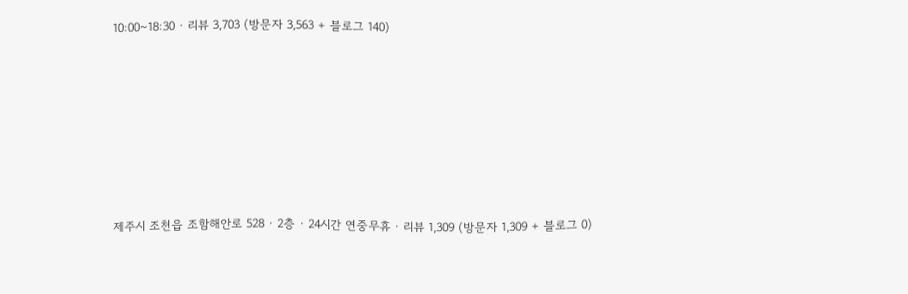10:00~18:30 · 리뷰 3,703 (방문자 3,563 + 블로그 140)








제주시 조천읍 조함해안로 528 · 2층 · 24시간 연중무휴 · 리뷰 1,309 (방문자 1,309 + 블로그 0)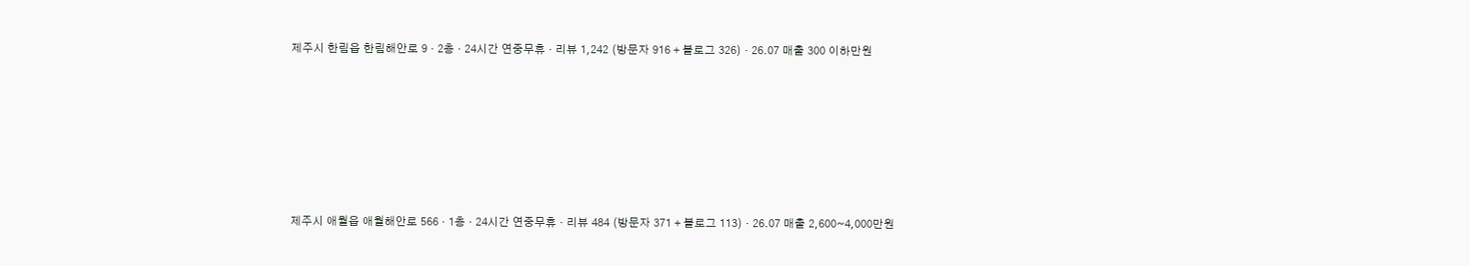제주시 한림읍 한림해안로 9 · 2층 · 24시간 연중무휴 · 리뷰 1,242 (방문자 916 + 블로그 326) · 26.07 매출 300 이하만원







제주시 애월읍 애월해안로 566 · 1층 · 24시간 연중무휴 · 리뷰 484 (방문자 371 + 블로그 113) · 26.07 매출 2,600~4,000만원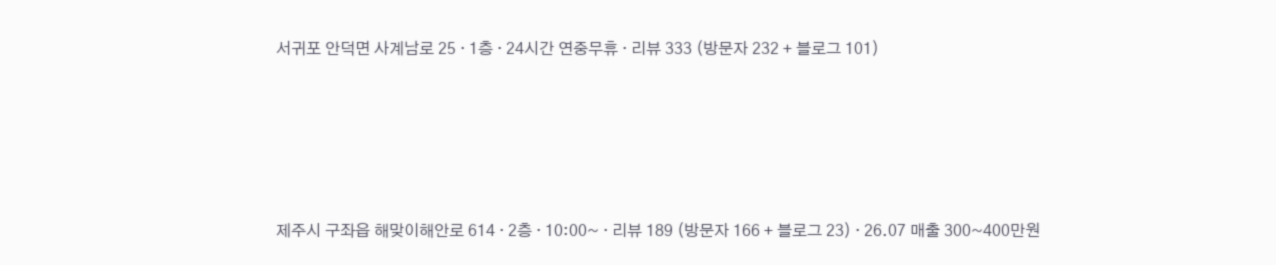서귀포 안덕면 사계남로 25 · 1층 · 24시간 연중무휴 · 리뷰 333 (방문자 232 + 블로그 101)






제주시 구좌읍 해맞이해안로 614 · 2층 · 10:00~ · 리뷰 189 (방문자 166 + 블로그 23) · 26.07 매출 300~400만원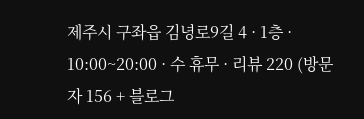제주시 구좌읍 김녕로9길 4 · 1층 · 10:00~20:00 · 수 휴무 · 리뷰 220 (방문자 156 + 블로그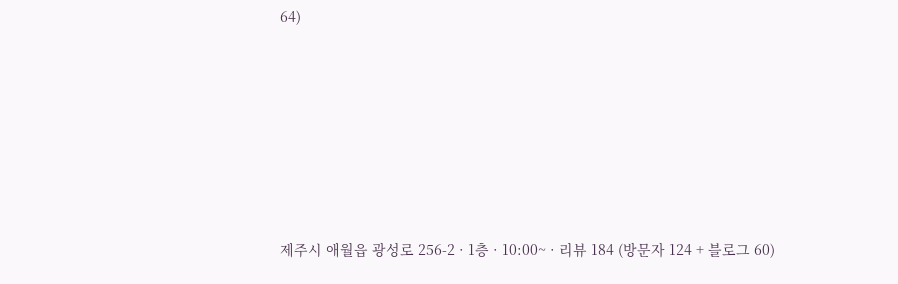64)







제주시 애월읍 광성로 256-2 · 1층 · 10:00~ · 리뷰 184 (방문자 124 + 블로그 60)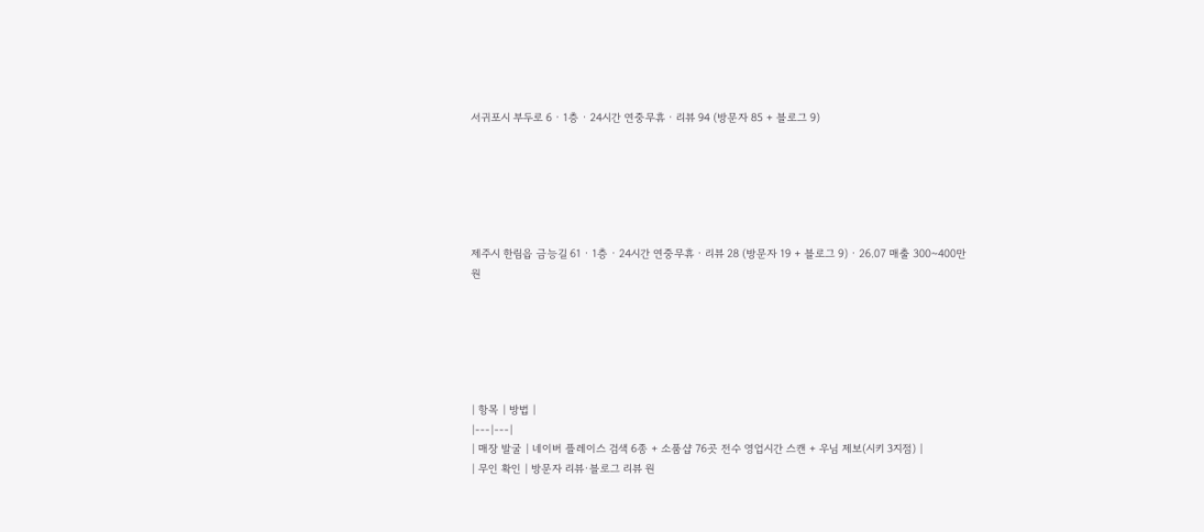서귀포시 부두로 6 · 1층 · 24시간 연중무휴 · 리뷰 94 (방문자 85 + 블로그 9)






제주시 한림읍 금능길 61 · 1층 · 24시간 연중무휴 · 리뷰 28 (방문자 19 + 블로그 9) · 26.07 매출 300~400만원






| 항목 | 방법 |
|---|---|
| 매장 발굴 | 네이버 플레이스 검색 6종 + 소품샵 76곳 전수 영업시간 스캔 + 우님 제보(시키 3지점) |
| 무인 확인 | 방문자 리뷰·블로그 리뷰 원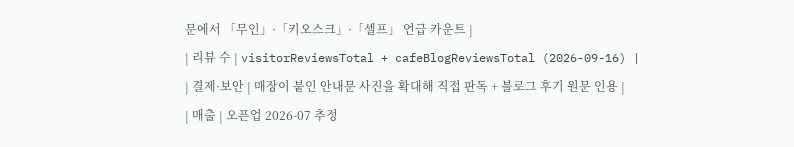문에서 「무인」·「키오스크」·「셀프」 언급 카운트 |
| 리뷰 수 | visitorReviewsTotal + cafeBlogReviewsTotal (2026-09-16) |
| 결제·보안 | 매장이 붙인 안내문 사진을 확대해 직접 판독 + 블로그 후기 원문 인용 |
| 매출 | 오픈업 2026-07 추정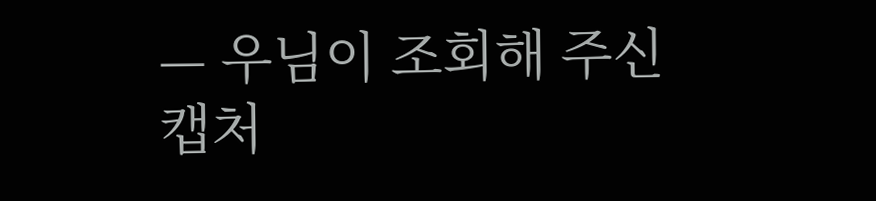— 우님이 조회해 주신 캡처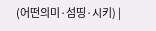(어떤의미·섬띵·시키) |